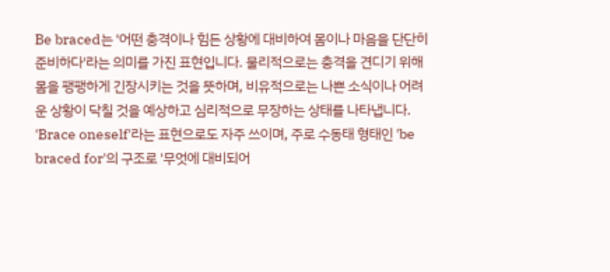Be braced는 '어떤 충격이나 힘든 상황에 대비하여 몸이나 마음을 단단히 준비하다'라는 의미를 가진 표현입니다. 물리적으로는 충격을 견디기 위해 몸을 팽팽하게 긴장시키는 것을 뜻하며, 비유적으로는 나쁜 소식이나 어려운 상황이 닥칠 것을 예상하고 심리적으로 무장하는 상태를 나타냅니다. 'Brace oneself'라는 표현으로도 자주 쓰이며, 주로 수동태 형태인 'be braced for'의 구조로 '무엇에 대비되어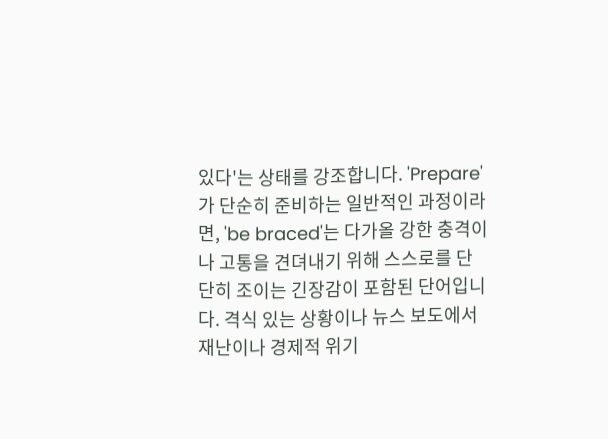있다'는 상태를 강조합니다. 'Prepare'가 단순히 준비하는 일반적인 과정이라면, 'be braced'는 다가올 강한 충격이나 고통을 견뎌내기 위해 스스로를 단단히 조이는 긴장감이 포함된 단어입니다. 격식 있는 상황이나 뉴스 보도에서 재난이나 경제적 위기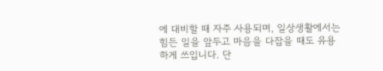에 대비할 때 자주 사용되며, 일상생활에서는 힘든 일을 앞두고 마음을 다잡을 때도 유용하게 쓰입니다. 단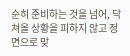순히 준비하는 것을 넘어, 닥쳐올 상황을 피하지 않고 정면으로 맞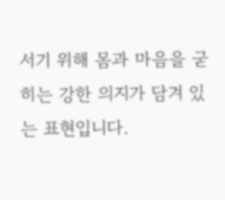서기 위해 몸과 마음을 굳히는 강한 의지가 담겨 있는 표현입니다.